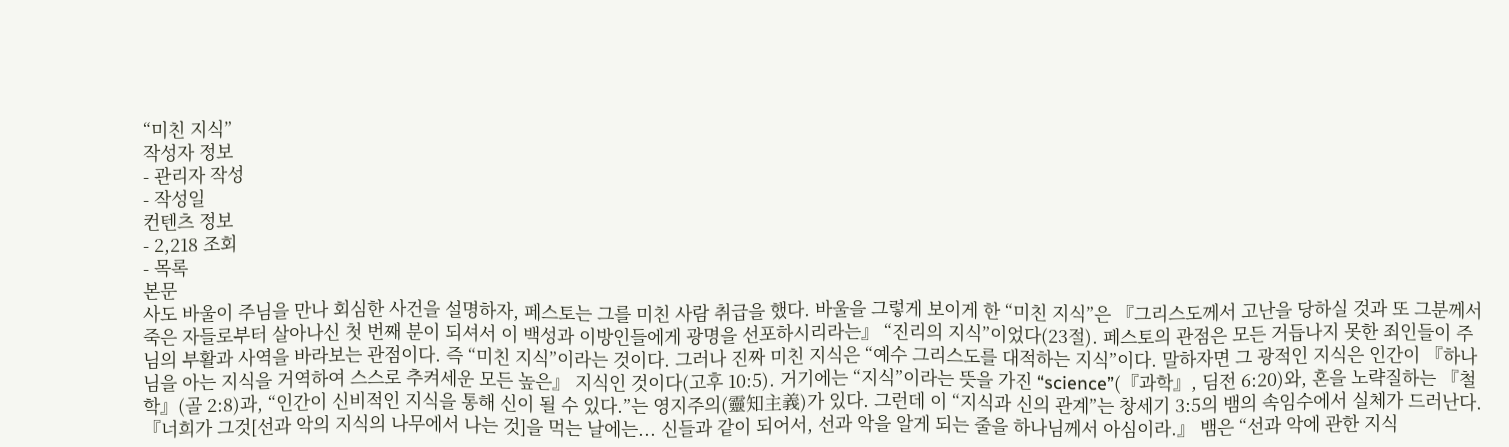“미친 지식”
작성자 정보
- 관리자 작성
- 작성일
컨텐츠 정보
- 2,218 조회
- 목록
본문
사도 바울이 주님을 만나 회심한 사건을 설명하자, 페스토는 그를 미친 사람 취급을 했다. 바울을 그렇게 보이게 한 “미친 지식”은 『그리스도께서 고난을 당하실 것과 또 그분께서 죽은 자들로부터 살아나신 첫 번째 분이 되셔서 이 백성과 이방인들에게 광명을 선포하시리라는』 “진리의 지식”이었다(23절). 페스토의 관점은 모든 거듭나지 못한 죄인들이 주님의 부활과 사역을 바라보는 관점이다. 즉 “미친 지식”이라는 것이다. 그러나 진짜 미친 지식은 “예수 그리스도를 대적하는 지식”이다. 말하자면 그 광적인 지식은 인간이 『하나님을 아는 지식을 거역하여 스스로 추켜세운 모든 높은』 지식인 것이다(고후 10:5). 거기에는 “지식”이라는 뜻을 가진 “science”(『과학』, 딤전 6:20)와, 혼을 노략질하는 『철학』(골 2:8)과, “인간이 신비적인 지식을 통해 신이 될 수 있다.”는 영지주의(靈知主義)가 있다. 그런데 이 “지식과 신의 관계”는 창세기 3:5의 뱀의 속임수에서 실체가 드러난다. 『너희가 그것[선과 악의 지식의 나무에서 나는 것]을 먹는 날에는... 신들과 같이 되어서, 선과 악을 알게 되는 줄을 하나님께서 아심이라.』 뱀은 “선과 악에 관한 지식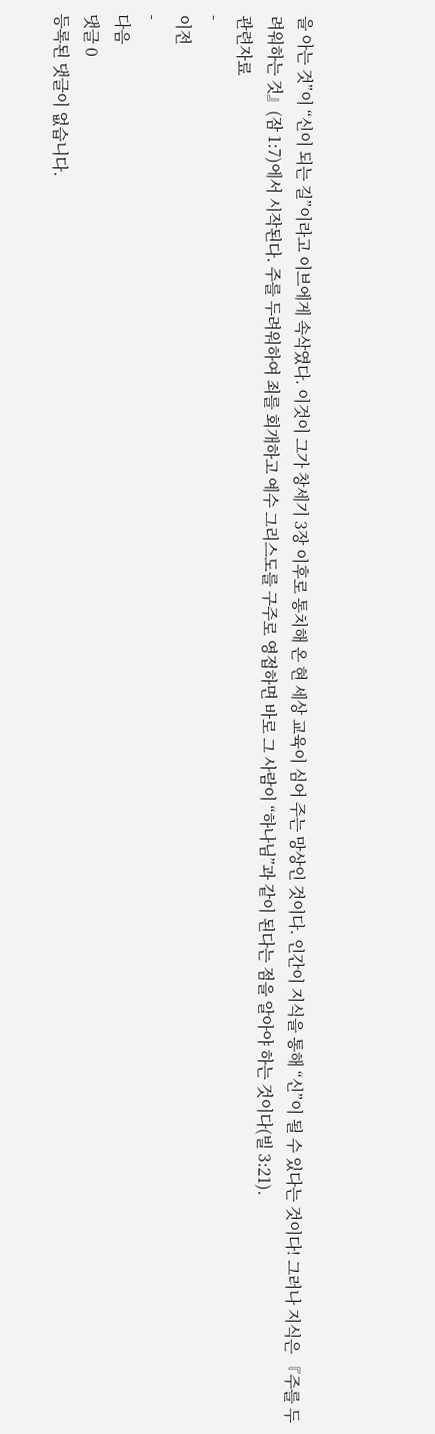을 아는 것”이 “신이 되는 길”이라고 이브에게 속삭였다. 이것이 그가 창세기 3장 이후로 통치해 온 현 세상 교육이 심어 주는 망상인 것이다. 인간이 지식을 통해 “신”이 될 수 있다는 것이다! 그러나 지식은 『주를 두려워하는 것』(잠 1:7)에서 시작된다. 주를 두려워하여 죄를 회개하고 예수 그리스도를 구주로 영접하면 바로 그 사람이 “하나님”과 같이 된다는 점을 알아야 하는 것이다(빌 3:21).
관련자료
-
이전
-
다음
댓글 0
등록된 댓글이 없습니다.